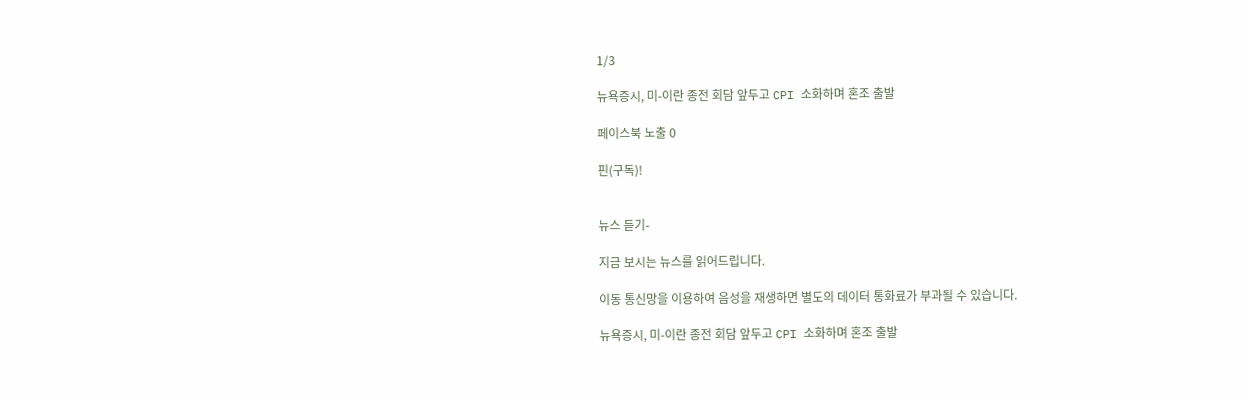1/3

뉴욕증시, 미-이란 종전 회담 앞두고 CPI 소화하며 혼조 출발

페이스북 노출 0

핀(구독)!


뉴스 듣기-

지금 보시는 뉴스를 읽어드립니다.

이동 통신망을 이용하여 음성을 재생하면 별도의 데이터 통화료가 부과될 수 있습니다.

뉴욕증시, 미-이란 종전 회담 앞두고 CPI 소화하며 혼조 출발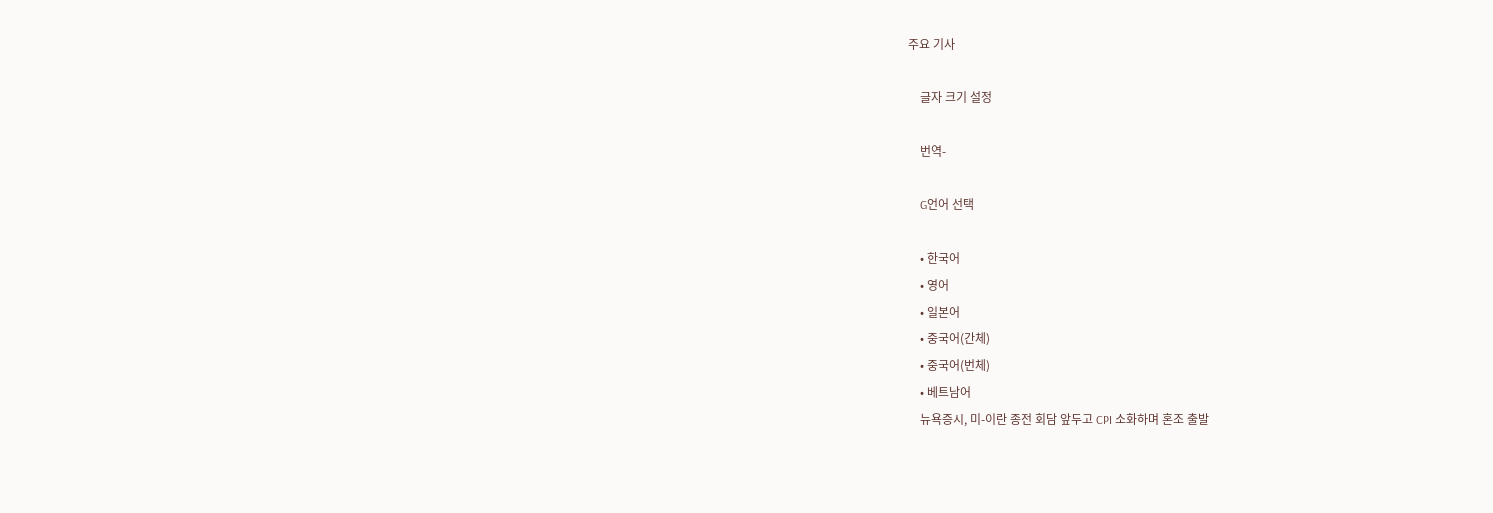주요 기사

    글자 크기 설정

    번역-

    G언어 선택

    • 한국어
    • 영어
    • 일본어
    • 중국어(간체)
    • 중국어(번체)
    • 베트남어
    뉴욕증시, 미-이란 종전 회담 앞두고 CPI 소화하며 혼조 출발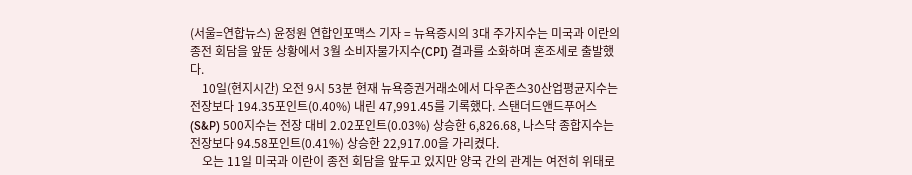(서울=연합뉴스) 윤정원 연합인포맥스 기자 = 뉴욕증시의 3대 주가지수는 미국과 이란의 종전 회담을 앞둔 상황에서 3월 소비자물가지수(CPI) 결과를 소화하며 혼조세로 출발했다.
    10일(현지시간) 오전 9시 53분 현재 뉴욕증권거래소에서 다우존스30산업평균지수는 전장보다 194.35포인트(0.40%) 내린 47,991.45를 기록했다. 스탠더드앤드푸어스(S&P) 500지수는 전장 대비 2.02포인트(0.03%) 상승한 6,826.68, 나스닥 종합지수는 전장보다 94.58포인트(0.41%) 상승한 22,917.00을 가리켰다.
    오는 11일 미국과 이란이 종전 회담을 앞두고 있지만 양국 간의 관계는 여전히 위태로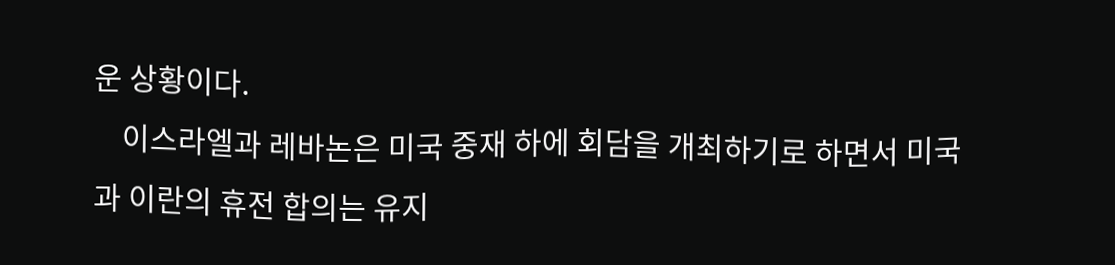운 상황이다.
    이스라엘과 레바논은 미국 중재 하에 회담을 개최하기로 하면서 미국과 이란의 휴전 합의는 유지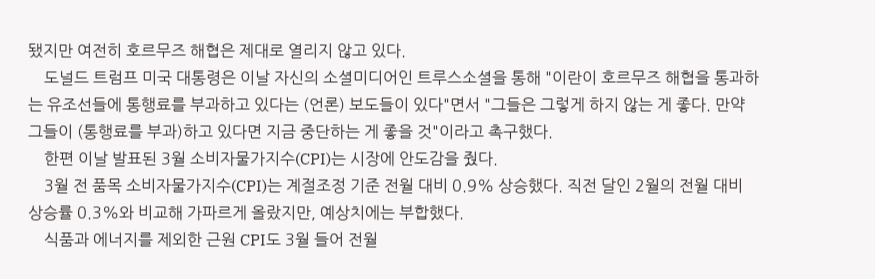됐지만 여전히 호르무즈 해협은 제대로 열리지 않고 있다.
    도널드 트럼프 미국 대통령은 이날 자신의 소셜미디어인 트루스소셜을 통해 "이란이 호르무즈 해협을 통과하는 유조선들에 통행료를 부과하고 있다는 (언론) 보도들이 있다"면서 "그들은 그렇게 하지 않는 게 좋다. 만약 그들이 (통행료를 부과)하고 있다면 지금 중단하는 게 좋을 것"이라고 촉구했다.
    한편 이날 발표된 3월 소비자물가지수(CPI)는 시장에 안도감을 줬다.
    3월 전 품목 소비자물가지수(CPI)는 계절조정 기준 전월 대비 0.9% 상승했다. 직전 달인 2월의 전월 대비 상승률 0.3%와 비교해 가파르게 올랐지만, 예상치에는 부합했다.
    식품과 에너지를 제외한 근원 CPI도 3월 들어 전월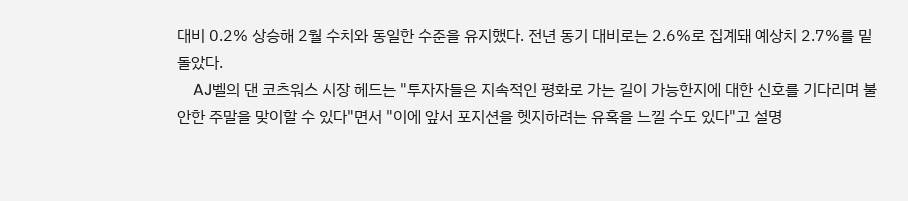대비 0.2% 상승해 2월 수치와 동일한 수준을 유지했다. 전년 동기 대비로는 2.6%로 집계돼 예상치 2.7%를 밑돌았다.
    AJ벨의 댄 코츠워스 시장 헤드는 "투자자들은 지속적인 평화로 가는 길이 가능한지에 대한 신호를 기다리며 불안한 주말을 맞이할 수 있다"면서 "이에 앞서 포지션을 헷지하려는 유혹을 느낄 수도 있다"고 설명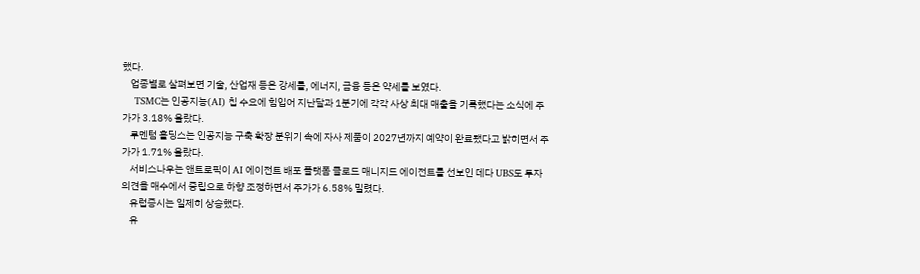했다.
    업종별로 살펴보면 기술, 산업재 등은 강세를, 에너지, 금융 등은 약세를 보였다.
    TSMC는 인공지능(AI) 칩 수요에 힘입어 지난달과 1분기에 각각 사상 최대 매출을 기록했다는 소식에 주가가 3.18% 올랐다.
    루멘텀 홀딩스는 인공지능 구축 확장 분위기 속에 자사 제품이 2027년까지 예약이 완료됐다고 밝히면서 주가가 1.71% 올랐다.
    서비스나우는 앤트로픽이 AI 에이전트 배포 플랫폼 클로드 매니지드 에이전트를 선보인 데다 UBS도 투자 의견을 매수에서 중립으로 하향 조정하면서 주가가 6.58% 밀렸다.
    유럽증시는 일제히 상승했다.
    유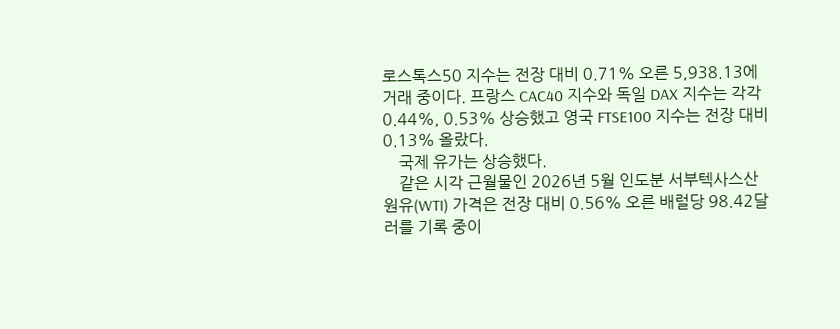로스톡스50 지수는 전장 대비 0.71% 오른 5,938.13에 거래 중이다. 프랑스 CAC40 지수와 독일 DAX 지수는 각각 0.44%, 0.53% 상승했고 영국 FTSE100 지수는 전장 대비 0.13% 올랐다.
    국제 유가는 상승했다.
    같은 시각 근월물인 2026년 5월 인도분 서부텍사스산원유(WTI) 가격은 전장 대비 0.56% 오른 배럴당 98.42달러를 기록 중이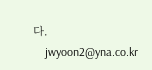다.
    jwyoon2@yna.co.kr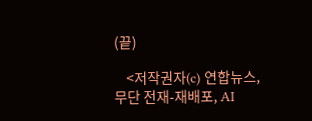(끝)

    <저작권자(c) 연합뉴스, 무단 전재-재배포, AI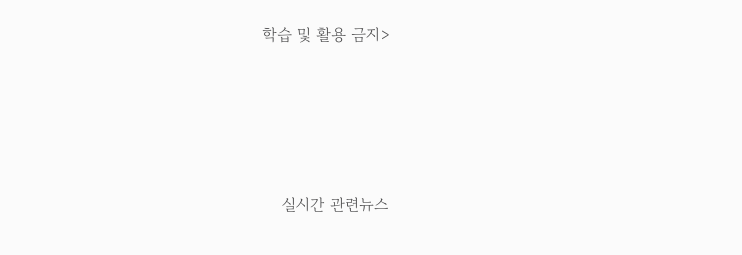학습 및 활용 금지>






    실시간 관련뉴스